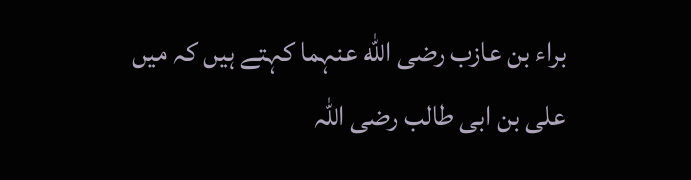براء بن عازب رضی الله عنہما کہتے ہیں کہ میں علی بن ابی طالب رضی اللہ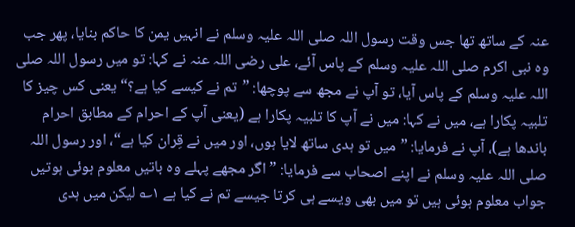عنہ کے ساتھ تھا جس وقت رسول اللہ صلی اللہ علیہ وسلم نے انہیں یمن کا حاکم بنایا، پھر جب وہ نبی اکرم صلی اللہ علیہ وسلم کے پاس آئے، علی رضی اللہ عنہ نے کہا: تو میں رسول اللہ صلی اللہ علیہ وسلم کے پاس آیا، تو آپ نے مجھ سے پوچھا: ”تم نے کیسے کیا ہے؟“ یعنی کس چیز کا تلبیہ پکارا ہے، میں نے کہا: میں نے آپ کا تلبیہ پکارا ہے (یعنی آپ کے احرام کے مطابق احرام باندھا ہے)، آپ نے فرمایا: ”میں تو ہدی ساتھ لایا ہوں، اور میں نے قِران کیا ہے“، اور رسول اللہ صلی اللہ علیہ وسلم نے اپنے اصحاب سے فرمایا: ”اگر مجھے پہلے وہ باتیں معلوم ہوئی ہوتیں جواب معلوم ہوئی ہیں تو میں بھی ویسے ہی کرتا جیسے تم نے کیا ہے ۱؎ لیکن میں ہدی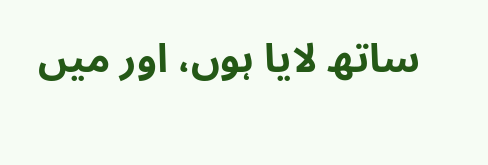ساتھ لایا ہوں، اور میں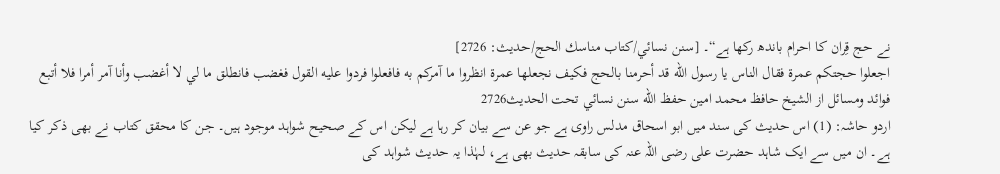نے حج قِران کا احرام باندھ رکھا ہے“۔ [سنن نسائي/كتاب مناسك الحج/حدیث: 2726]
اجعلوا حجتكم عمرة فقال الناس يا رسول الله قد أحرمنا بالحج فكيف نجعلها عمرة انظروا ما آمركم به فافعلوا فردوا عليه القول فغضب فانطلق ما لي لا أغضب وأنا آمر أمرا فلا أتبع
فوائد ومسائل از الشيخ حافظ محمد امين حفظ الله سنن نسائي تحت الحديث2726
اردو حاشہ: (1) اس حدیث کی سند میں ابو اسحاق مدلس راوی ہے جو عن سے بیان کر رہا ہے لیکن اس کے صحیح شواہد موجود ہیں۔ جن کا محقق کتاب نے بھی ذکر کیا ہے۔ ان میں سے ایک شاہد حضرت علی رضی اللہ عنہ کی سابقہ حدیث بھی ہے، لہٰذا یہ حدیث شواہد کی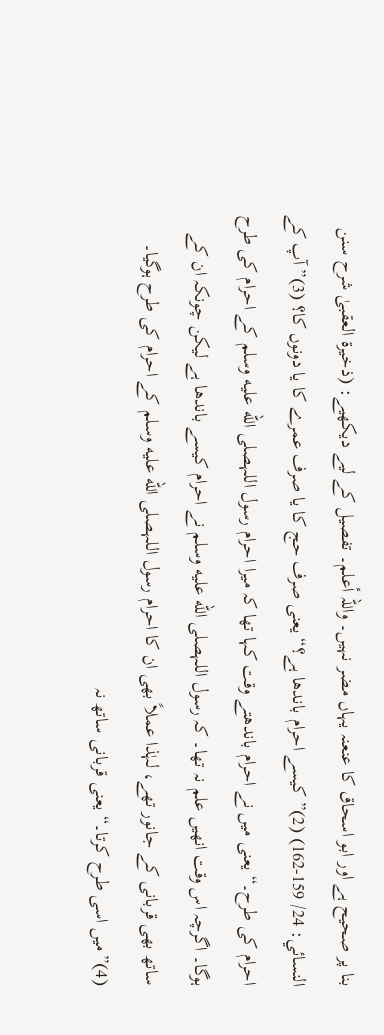بنا پر صحیح ہے اور ابو اسحاق کا عنعنہ یہاں مضر نہیں۔ واللہ أعلم۔ تفصیل کے لیے دیکھیے: (ذخیرة العقبیٰ شرح سنن النسائي: 24/ 159-162) (2)”کیسے احرام باندھا ہے؟“ یعنی صرف حج کا یا صرف عمرے کا یا دونوں کا؟ (3)”آپ کے احرام کی طرح۔“ یعنی میں نے احرام باندھتے وقت کہا تھا کہ میرا احرام رسول اللہصلى الله عليه وسلم کے احرام کی طرح ہوگا۔ اگرچہ اس وقت انھیں علم نہ تھا۔ کہ رسول اللہصلى الله عليه وسلم نے احرام کیسے باندھا ہے لیکن چونکہ ان کے ساتھ بھی قربانی کے جانور تھے، لہٰذا عملاً بھی ان کا احرام رسول اللہصلى الله عليه وسلم کے احرام کی طرح ہوگیا۔ (4)”میں اسی طرح کرتا۔“ یعنی قربانی ساتھ نہ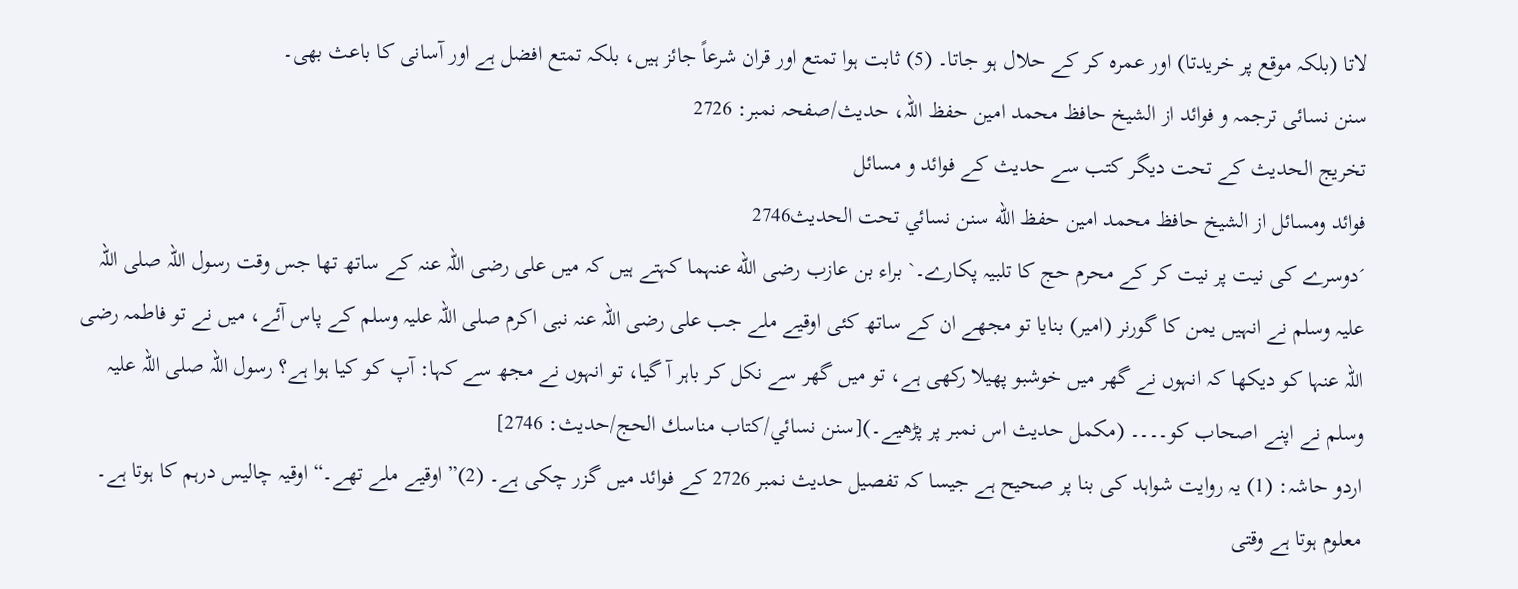لاتا (بلکہ موقع پر خریدتا) اور عمرہ کر کے حلال ہو جاتا۔ (5) ثابت ہوا تمتع اور قران شرعاً جائز ہیں، بلکہ تمتع افضل ہے اور آسانی کا باعث بھی۔
سنن نسائی ترجمہ و فوائد از الشیخ حافظ محمد امین حفظ اللہ، حدیث/صفحہ نمبر: 2726
تخریج الحدیث کے تحت دیگر کتب سے حدیث کے فوائد و مسائل
فوائد ومسائل از الشيخ حافظ محمد امين حفظ الله سنن نسائي تحت الحديث2746
´دوسرے کی نیت پر نیت کر کے محرم حج کا تلبیہ پکارے۔` براء بن عازب رضی الله عنہما کہتے ہیں کہ میں علی رضی اللہ عنہ کے ساتھ تھا جس وقت رسول اللہ صلی اللہ علیہ وسلم نے انہیں یمن کا گورنر (امیر) بنایا تو مجھے ان کے ساتھ کئی اوقیے ملے جب علی رضی اللہ عنہ نبی اکرم صلی اللہ علیہ وسلم کے پاس آئے، میں نے تو فاطمہ رضی اللہ عنہا کو دیکھا کہ انہوں نے گھر میں خوشبو پھیلا رکھی ہے، تو میں گھر سے نکل کر باہر آ گیا، تو انہوں نے مجھ سے کہا: آپ کو کیا ہوا ہے؟ رسول اللہ صلی اللہ علیہ وسلم نے اپنے اصحاب کو۔۔۔۔ (مکمل حدیث اس نمبر پر پڑھیے۔)[سنن نسائي/كتاب مناسك الحج/حدیث: 2746]
اردو حاشہ: (1) یہ روایت شواہد کی بنا پر صحیح ہے جیسا کہ تفصیل حدیث نمبر 2726 کے فوائد میں گزر چکی ہے۔ (2)”اوقیے ملے تھے۔“ اوقیہ چالیس درہم کا ہوتا ہے۔ معلوم ہوتا ہے وقتی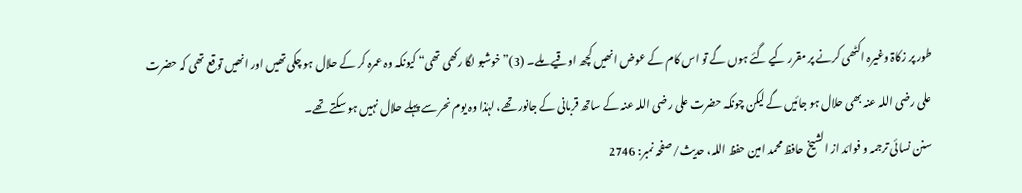طور پر زکاۃ وغیرہ اکٹھی کرنے پر مقرر کیے گئے ہوں گے تو اس کام کے عوض انھیں کچھ اوقیے ملے۔ (3)”خوشبو لگا رکھی تھی“ کیونکہ وہ عمرہ کر کے حلال ہو چکی تھیں اور انھیں توقع تھی کہ حضرت علی رضی اللہ عنہ بھی حلال ہو جائیں گے لیکن چونکہ حضرت علی رضی اللہ عنہ کے ساتھ قربانی کے جانور تھے، لہٰذا وہ یوم نحر سے پہلے حلال نہیں ہو سکتے تھے۔
سنن نسائی ترجمہ و فوائد از الشیخ حافظ محمد امین حفظ اللہ، حدیث/صفحہ نمبر: 2746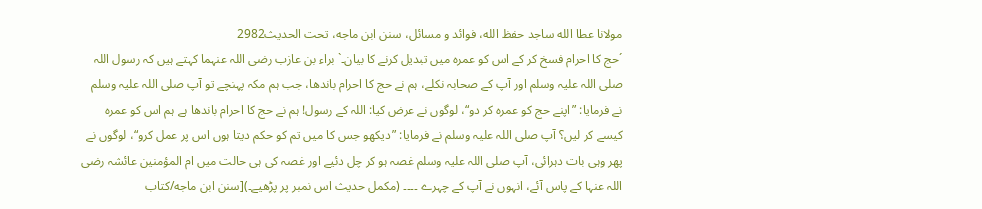مولانا عطا الله ساجد حفظ الله، فوائد و مسائل، سنن ابن ماجه، تحت الحديث2982
´حج کا احرام فسخ کر کے اس کو عمرہ میں تبدیل کرنے کا بیان۔` براء بن عازب رضی اللہ عنہما کہتے ہیں کہ رسول اللہ صلی اللہ علیہ وسلم اور آپ کے صحابہ نکلے، ہم نے حج کا احرام باندھا، جب ہم مکہ پہنچے تو آپ صلی اللہ علیہ وسلم نے فرمایا: ”اپنے حج کو عمرہ کر دو“، لوگوں نے عرض کیا: اللہ کے رسول! ہم نے حج کا احرام باندھا ہے ہم اس کو عمرہ کیسے کر لیں؟ آپ صلی اللہ علیہ وسلم نے فرمایا: ”دیکھو جس کا میں تم کو حکم دیتا ہوں اس پر عمل کرو“، لوگوں نے پھر وہی بات دہرائی، آپ صلی اللہ علیہ وسلم غصہ ہو کر چل دئیے اور غصہ کی ہی حالت میں ام المؤمنین عائشہ رضی اللہ عنہا کے پاس آئے، انہوں نے آپ کے چہرے ۔۔۔۔ (مکمل حدیث اس نمبر پر پڑھیے۔)[سنن ابن ماجه/كتاب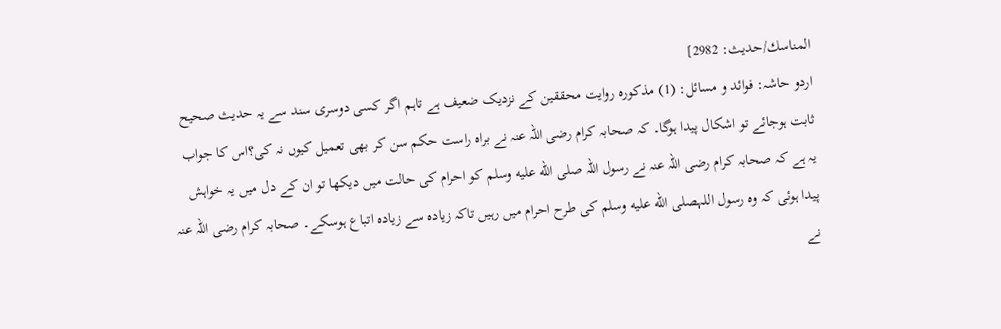المناسك/حدیث: 2982]
اردو حاشہ: فوائد و مسائل: (1) مذکورہ روایت محققین کے نزدیک ضعیف ہے تاہم اگر کسی دوسری سند سے یہ حدیث صحیح ثابت ہوجائے تو اشکال پیدا ہوگا۔ کہ صحابہ کرام رضی اللہ عنہ نے براہ راست حکم سن کر بھی تعمیل کیوں نہ کی؟اس کا جواب یہ ہے کہ صحابہ کرام رضی اللہ عنہ نے رسول اللہ صلى الله عليه وسلم کو احرام کی حالت میں دیکھا تو ان کے دل میں یہ خواہش پیدا ہوئی کہ وہ رسول اللہصلى الله عليه وسلم کی طرح احرام میں رہیں تاکہ زیادہ سے زیادہ اتباع ہوسکے۔ صحابہ کرام رضی اللہ عنہ نے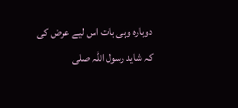دوبارہ وہی بات اس لیے عرض کی کہ شاید رسول اللہ صلى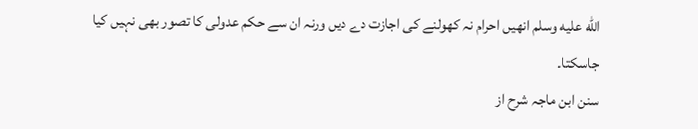الله عليه وسلم انھیں احرام نہ کھولنے کی اجازت دے دیں ورنہ ان سے حکم عدولی کا تصور بھی نہیں کیا جاسکتا۔
سنن ابن ماجہ شرح از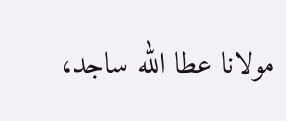مولانا عطا الله ساجد،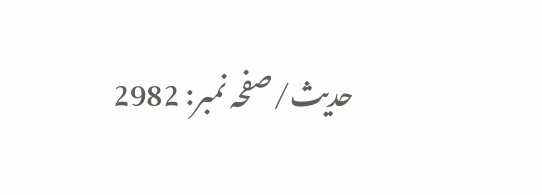حدیث/صفحہ نمبر: 2982